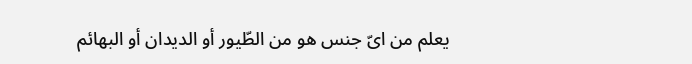يعلم من اىّ جنس هو من الطّيور أو الديدان أو البهائم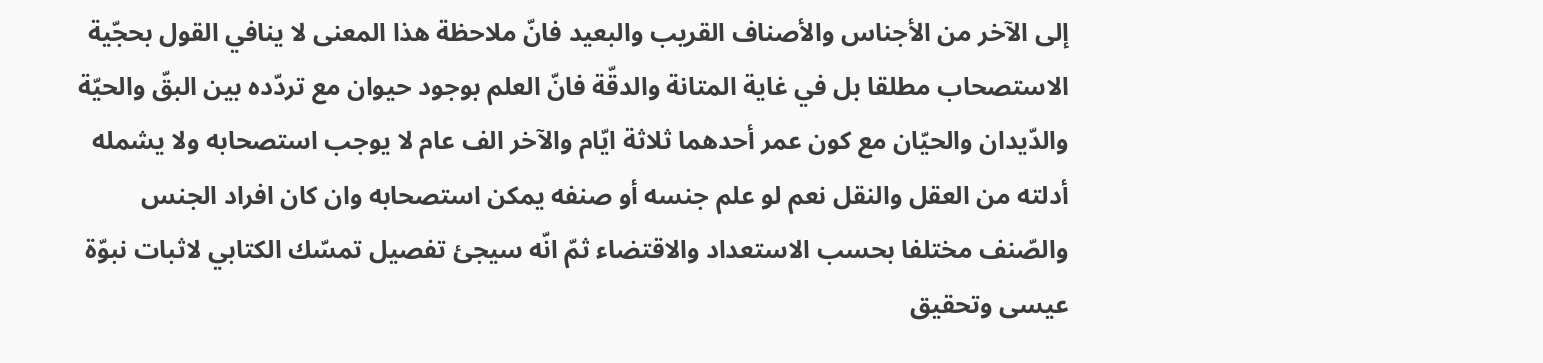إلى الآخر من الأجناس والأصناف القريب والبعيد فانّ ملاحظة هذا المعنى لا ينافي القول بحجّية الاستصحاب مطلقا بل في غاية المتانة والدقّة فانّ العلم بوجود حيوان مع تردّده بين البقّ والحيّة والدّيدان والحيّان مع كون عمر أحدهما ثلاثة ايّام والآخر الف عام لا يوجب استصحابه ولا يشمله أدلته من العقل والنقل نعم لو علم جنسه أو صنفه يمكن استصحابه وان كان افراد الجنس والصّنف مختلفا بحسب الاستعداد والاقتضاء ثمّ انّه سيجئ تفصيل تمسّك الكتابي لاثبات نبوّة عيسى وتحقيق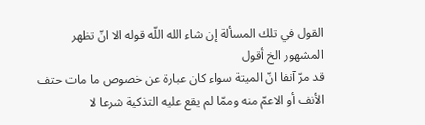القول في تلك المسألة إن شاء الله اللّه قوله الا انّ تظهر المشهور الخ أقول
قد مرّ آنفا انّ الميتة سواء كان عبارة عن خصوص ما مات حتف الأنف أو الاعمّ منه وممّا لم يقع عليه التذكية شرعا لا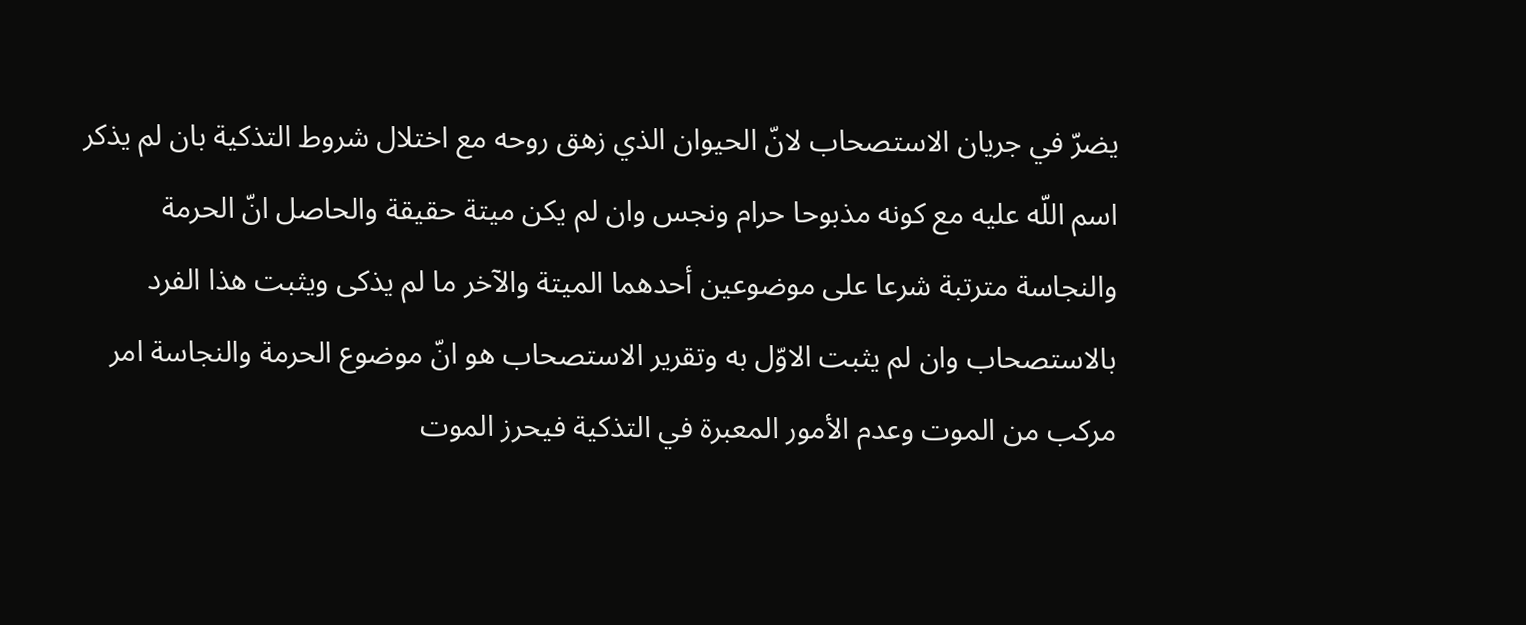يضرّ في جريان الاستصحاب لانّ الحيوان الذي زهق روحه مع اختلال شروط التذكية بان لم يذكر اسم اللّه عليه مع كونه مذبوحا حرام ونجس وان لم يكن ميتة حقيقة والحاصل انّ الحرمة والنجاسة مترتبة شرعا على موضوعين أحدهما الميتة والآخر ما لم يذكى ويثبت هذا الفرد بالاستصحاب وان لم يثبت الاوّل به وتقرير الاستصحاب هو انّ موضوع الحرمة والنجاسة امر مركب من الموت وعدم الأمور المعبرة في التذكية فيحرز الموت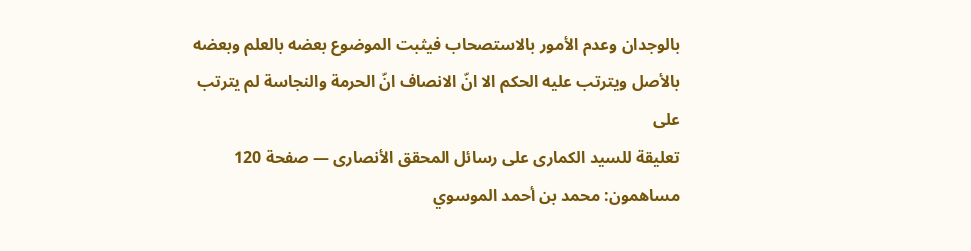بالوجدان وعدم الأمور بالاستصحاب فيثبت الموضوع بعضه بالعلم وبعضه بالأصل ويترتب عليه الحكم الا انّ الانصاف انّ الحرمة والنجاسة لم يترتب على
تعليقة للسيد الكمارى على رسائل المحقق الأنصارى — صفحة 120
مساهمون: محمد بن أحمد الموسوي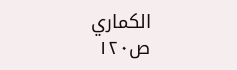الكماري
ص١٢٠